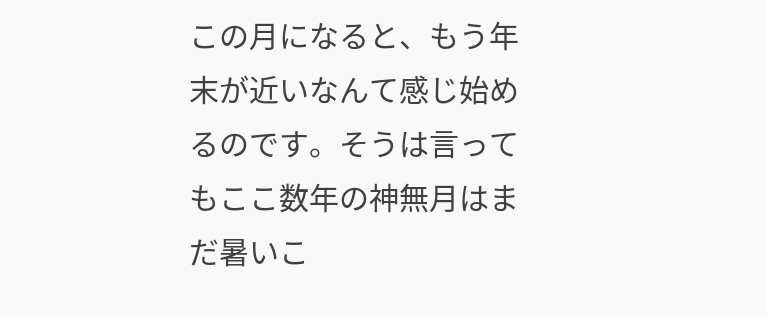この月になると、もう年末が近いなんて感じ始めるのです。そうは言ってもここ数年の神無月はまだ暑いこ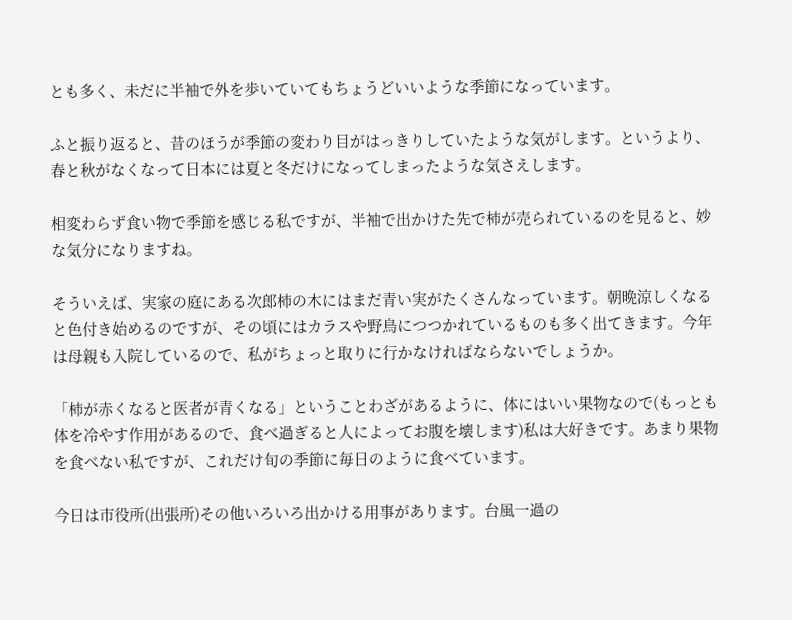とも多く、未だに半袖で外を歩いていてもちょうどいいような季節になっています。

ふと振り返ると、昔のほうが季節の変わり目がはっきりしていたような気がします。というより、春と秋がなくなって日本には夏と冬だけになってしまったような気さえします。

相変わらず食い物で季節を感じる私ですが、半袖で出かけた先で柿が売られているのを見ると、妙な気分になりますね。

そういえば、実家の庭にある次郎柿の木にはまだ青い実がたくさんなっています。朝晩涼しくなると色付き始めるのですが、その頃にはカラスや野鳥につつかれているものも多く出てきます。今年は母親も入院しているので、私がちょっと取りに行かなければならないでしょうか。

「柿が赤くなると医者が青くなる」ということわざがあるように、体にはいい果物なので(もっとも体を冷やす作用があるので、食べ過ぎると人によってお腹を壊します)私は大好きです。あまり果物を食べない私ですが、これだけ旬の季節に毎日のように食べています。

今日は市役所(出張所)その他いろいろ出かける用事があります。台風一過の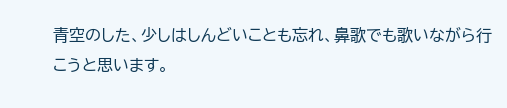青空のした、少しはしんどいことも忘れ、鼻歌でも歌いながら行こうと思います。